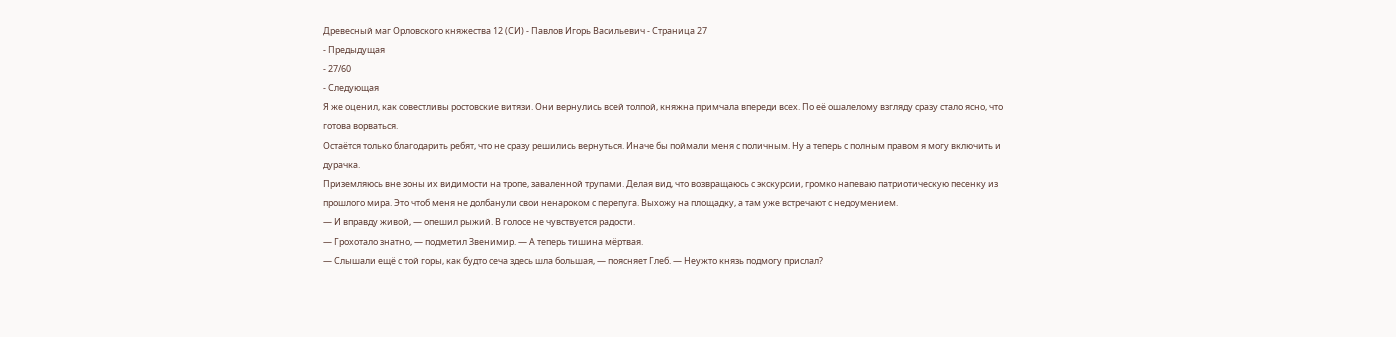Древесный маг Орловского княжества 12 (СИ) - Павлов Игорь Васильевич - Страница 27
- Предыдущая
- 27/60
- Следующая
Я же оценил, как совестливы ростовские витязи. Они вернулись всей толпой, княжна примчала впереди всех. По её ошалелому взгляду сразу стало ясно, что готова ворваться.
Остаётся только благодарить ребят, что не сразу решились вернуться. Иначе бы поймали меня с поличным. Ну а теперь с полным правом я могу включить и дурачка.
Приземляюсь вне зоны их видимости на тропе, заваленной трупами. Делая вид, что возвращаюсь с экскурсии, громко напеваю патриотическую песенку из прошлого мира. Это чтоб меня не долбанули свои ненароком с перепуга. Выхожу на площадку, а там уже встречают с недоумением.
— И вправду живой, — опешил рыжий. В голосе не чувствуется радости.
— Грохотало знатно, — подметил Звенимир. — А теперь тишина мёртвая.
— Слышали ещё с той горы, как будто сеча здесь шла большая, — поясняет Глеб. — Неужто князь подмогу прислал?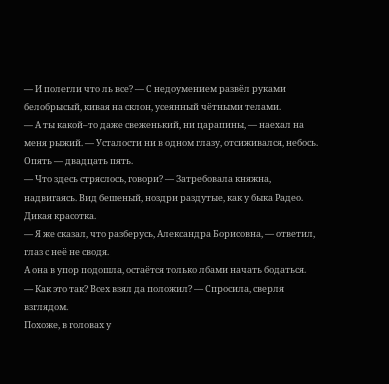— И полегли что ль все? — С недоумением развёл руками белобрысый, кивая на склон, усеянный чётными телами.
— А ты какой–то даже свеженький, ни царапины, — наехал на меня рыжий. — Усталости ни в одном глазу, отсиживался, небось.
Опять — двадцать пять.
— Что здесь стряслось, говори? — Затребовала княжна, надвигаясь. Вид бешеный, ноздри раздутые, как у быка Радео. Дикая красотка.
— Я же сказал, что разберусь, Александра Борисовна, — ответил, глаз с неё не сводя.
А она в упор подошла, остаётся только лбами начать бодаться.
— Как это так? Всех взял да положил? — Спросила, сверля взглядом.
Похоже, в головах у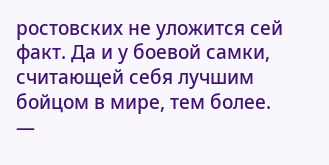ростовских не уложится сей факт. Да и у боевой самки, считающей себя лучшим бойцом в мире, тем более.
—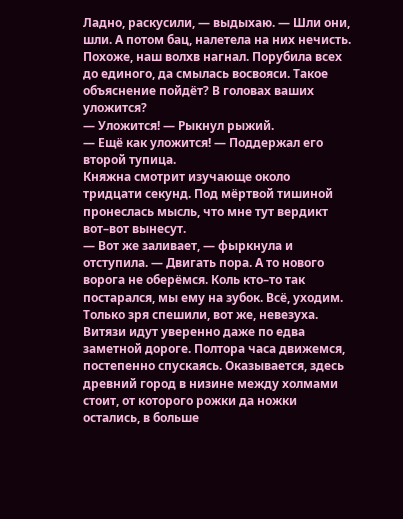Ладно, раскусили, — выдыхаю. — Шли они, шли. А потом бац, налетела на них нечисть. Похоже, наш волхв нагнал. Порубила всех до единого, да смылась восвояси. Такое объяснение пойдёт? В головах ваших уложится?
— Уложится! — Рыкнул рыжий.
— Ещё как уложится! — Поддержал его второй тупица.
Княжна смотрит изучающе около тридцати секунд. Под мёртвой тишиной пронеслась мысль, что мне тут вердикт вот–вот вынесут.
— Вот же заливает, — фыркнула и отступила. — Двигать пора. А то нового ворога не оберёмся. Коль кто–то так постарался, мы ему на зубок. Всё, уходим. Только зря спешили, вот же, невезуха.
Витязи идут уверенно даже по едва заметной дороге. Полтора часа движемся, постепенно спускаясь. Оказывается, здесь древний город в низине между холмами стоит, от которого рожки да ножки остались, в больше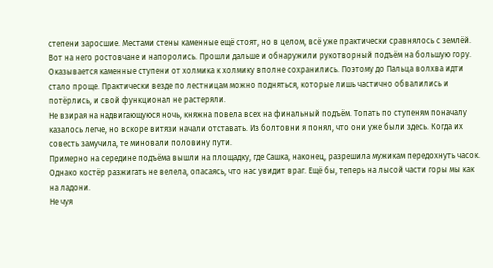степени заросшие. Местами стены каменные ещё стоят, но в целом, всё уже практически сравнялось с землёй. Вот на него ростовчане и напоролись. Прошли дальше и обнаружили рукотворный подъём на большую гору. Оказывается каменные ступени от холмика к холмику вполне сохранились. Поэтому до Пальца волхва идти стало проще. Практически везде по лестницам можно подняться, которые лишь частично обвалились и потёрлись, и свой функционал не растеряли.
Не взирая на надвигающуюся ночь, княжна повела всех на финальный подъём. Топать по ступеням поначалу казалось легче, но вскоре витязи начали отставать. Из болтовни я понял, что они уже были здесь. Когда их совесть замучила, те миновали половину пути.
Примерно на середине подъёма вышли на площадку, где Сашка, наконец, разрешила мужикам передохнуть часок. Однако костёр разжигать не велела, опасаясь, что нас увидит враг. Ещё бы, теперь на лысой части горы мы как на ладони.
Не чуя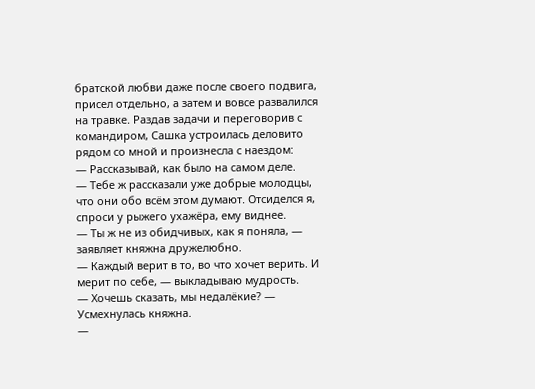братской любви даже после своего подвига, присел отдельно, а затем и вовсе развалился на травке. Раздав задачи и переговорив с командиром, Сашка устроилась деловито рядом со мной и произнесла с наездом:
— Рассказывай, как было на самом деле.
— Тебе ж рассказали уже добрые молодцы, что они обо всём этом думают. Отсиделся я, спроси у рыжего ухажёра, ему виднее.
— Ты ж не из обидчивых, как я поняла, — заявляет княжна дружелюбно.
— Каждый верит в то, во что хочет верить. И мерит по себе, — выкладываю мудрость.
— Хочешь сказать, мы недалёкие? — Усмехнулась княжна.
—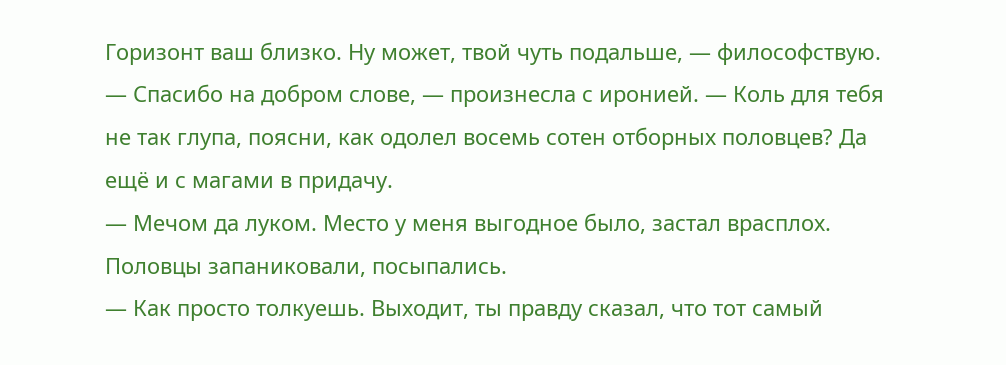Горизонт ваш близко. Ну может, твой чуть подальше, — философствую.
— Спасибо на добром слове, — произнесла с иронией. — Коль для тебя не так глупа, поясни, как одолел восемь сотен отборных половцев? Да ещё и с магами в придачу.
— Мечом да луком. Место у меня выгодное было, застал врасплох. Половцы запаниковали, посыпались.
— Как просто толкуешь. Выходит, ты правду сказал, что тот самый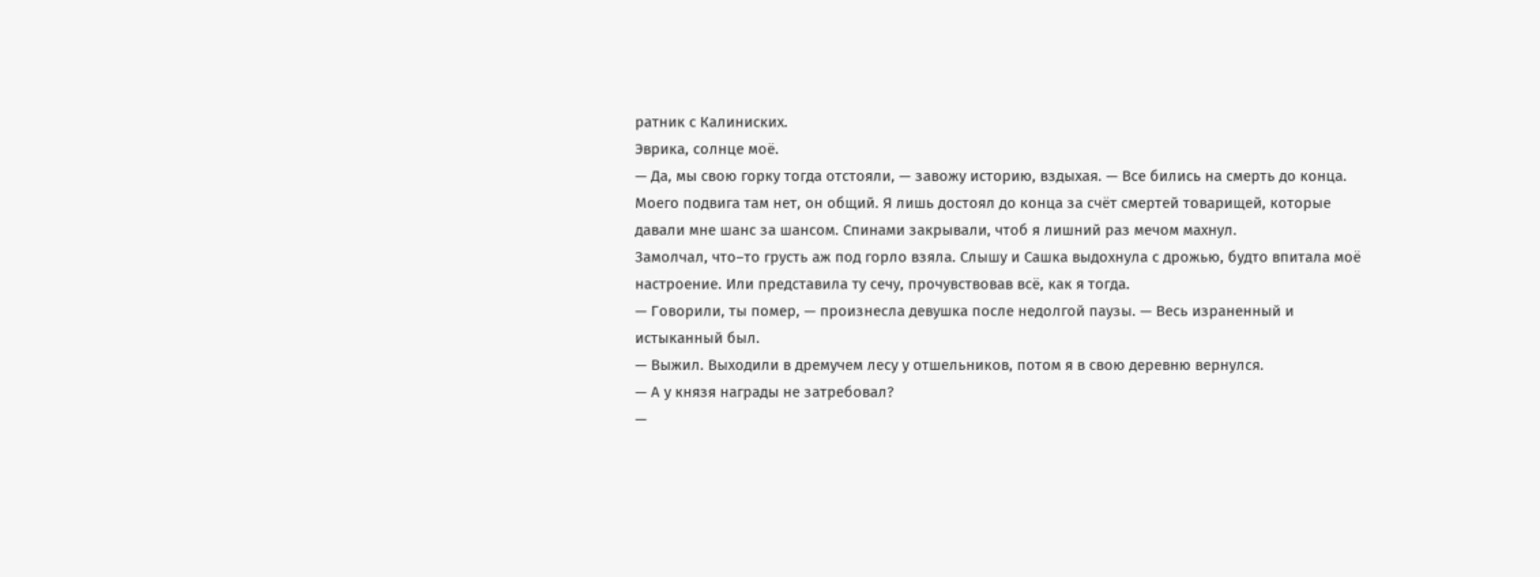ратник с Калиниских.
Эврика, солнце моё.
— Да, мы свою горку тогда отстояли, — завожу историю, вздыхая. — Все бились на смерть до конца. Моего подвига там нет, он общий. Я лишь достоял до конца за счёт смертей товарищей, которые давали мне шанс за шансом. Спинами закрывали, чтоб я лишний раз мечом махнул.
Замолчал, что–то грусть аж под горло взяла. Слышу и Сашка выдохнула с дрожью, будто впитала моё настроение. Или представила ту сечу, прочувствовав всё, как я тогда.
— Говорили, ты помер, — произнесла девушка после недолгой паузы. — Весь израненный и истыканный был.
— Выжил. Выходили в дремучем лесу у отшельников, потом я в свою деревню вернулся.
— А у князя награды не затребовал?
—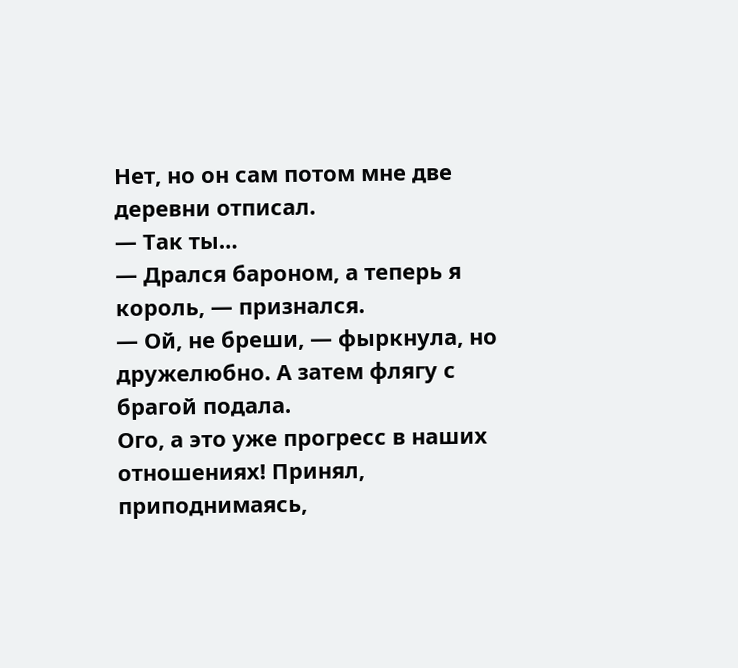Нет, но он сам потом мне две деревни отписал.
— Так ты…
— Дрался бароном, а теперь я король, — признался.
— Ой, не бреши, — фыркнула, но дружелюбно. А затем флягу с брагой подала.
Ого, а это уже прогресс в наших отношениях! Принял, приподнимаясь,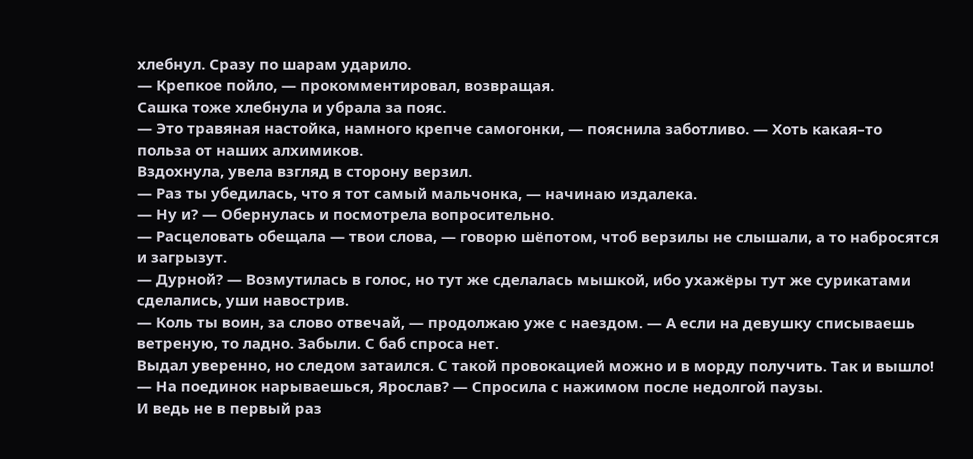хлебнул. Сразу по шарам ударило.
— Крепкое пойло, — прокомментировал, возвращая.
Сашка тоже хлебнула и убрала за пояс.
— Это травяная настойка, намного крепче самогонки, — пояснила заботливо. — Хоть какая–то польза от наших алхимиков.
Вздохнула, увела взгляд в сторону верзил.
— Раз ты убедилась, что я тот самый мальчонка, — начинаю издалека.
— Ну и? — Обернулась и посмотрела вопросительно.
— Расцеловать обещала — твои слова, — говорю шёпотом, чтоб верзилы не слышали, а то набросятся и загрызут.
— Дурной? — Возмутилась в голос, но тут же сделалась мышкой, ибо ухажёры тут же сурикатами сделались, уши навострив.
— Коль ты воин, за слово отвечай, — продолжаю уже с наездом. — А если на девушку списываешь ветреную, то ладно. Забыли. С баб спроса нет.
Выдал уверенно, но следом затаился. С такой провокацией можно и в морду получить. Так и вышло!
— На поединок нарываешься, Ярослав? — Спросила с нажимом после недолгой паузы.
И ведь не в первый раз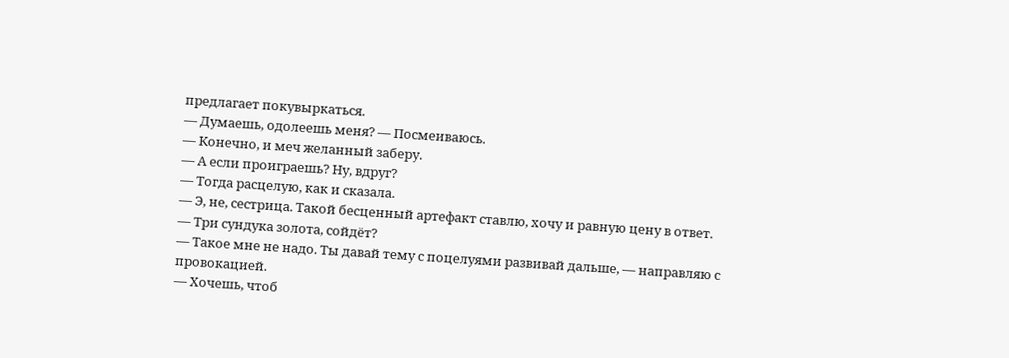предлагает покувыркаться.
— Думаешь, одолеешь меня? — Посмеиваюсь.
— Конечно, и меч желанный заберу.
— А если проиграешь? Ну, вдруг?
— Тогда расцелую, как и сказала.
— Э, не, сестрица. Такой бесценный артефакт ставлю, хочу и равную цену в ответ.
— Три сундука золота, сойдёт?
— Такое мне не надо. Ты давай тему с поцелуями развивай дальше, — направляю с провокацией.
— Хочешь, чтоб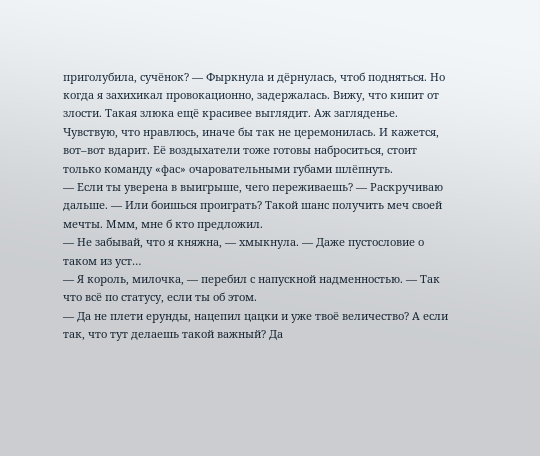приголубила, сучёнок? — Фыркнула и дёрнулась, чтоб подняться. Но когда я захихикал провокационно, задержалась. Вижу, что кипит от злости. Такая злюка ещё красивее выглядит. Аж загляденье.
Чувствую, что нравлюсь, иначе бы так не церемонилась. И кажется, вот–вот вдарит. Её воздыхатели тоже готовы наброситься, стоит только команду «фас» очаровательными губами шлёпнуть.
— Если ты уверена в выигрыше, чего переживаешь? — Раскручиваю дальше. — Или боишься проиграть? Такой шанс получить меч своей мечты. Ммм, мне б кто предложил.
— Не забывай, что я княжна, — хмыкнула. — Даже пустословие о таком из уст…
— Я король, милочка, — перебил с напускной надменностью. — Так что всё по статусу, если ты об этом.
— Да не плети ерунды, нацепил цацки и уже твоё величество? А если так, что тут делаешь такой важный? Да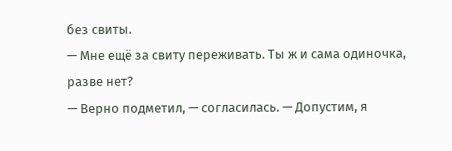без свиты.
— Мне ещё за свиту переживать. Ты ж и сама одиночка, разве нет?
— Верно подметил, — согласилась. — Допустим, я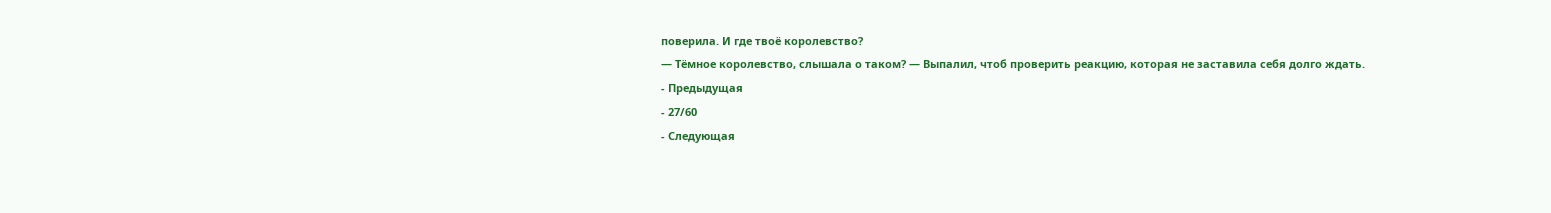поверила. И где твоё королевство?
— Тёмное королевство, слышала о таком? — Выпалил, чтоб проверить реакцию, которая не заставила себя долго ждать.
- Предыдущая
- 27/60
- Следующая